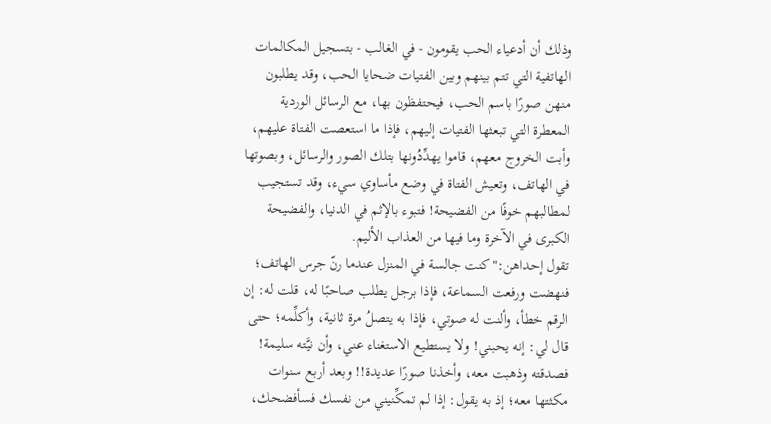وذلك أن أدعياء الحب يقومون - في الغالب - بتسجيل المكالمات الهاتفية التي تتم بينهم وبين الفتيات ضحايا الحب، وقد يطلبون منهن صورًا باسم الحب، فيحتفظون بها، مع الرسائل الوردية المعطرة التي تبعثها الفتيات إليهم، فإذا ما استعصت الفتاة عليهم، وأبت الخروج معهم، قاموا يهدِّدُونها بتلك الصور والرسائل، وبصوتها في الهاتف، وتعيش الفتاة في وضع مأساوي سيء، وقد تستجيب لمطالبهم خوفًا من الفضيحة! فتبوء بالإثم في الدنيا، والفضيحة الكبرى في الآخرة وما فيها من العذاب الأليم.
تقول إحداهن:"كنت جالسة في المنزل عندما رنّ جرس الهاتف؛ فنهضت ورفعت السماعة، فإذا برجل يطلب صاحبًا له، قلت له: إن الرقم خطأ، وألنت له صوتي، فإذا به يتصلُ مرة ثانية، وأكلِّمه؛ حتى قال لي: إنه يحبني! ولا يستطيع الاستغناء عني، وأن نيَّته سليمة! فصدقته وذهبت معه، وأخذنا صورًا عديدة!! وبعد أربع سنوات مكثتها معه؛ إذ به يقول: إذا لم تمكِّنيني من نفسك فسأفضحك،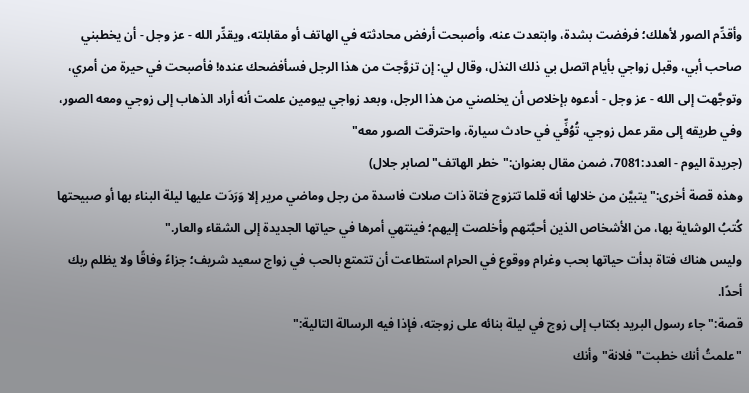وأقدِّم الصور لأهلك؛ فرفضت بشدة، وابتعدت عنه، وأصبحت أرفض محادثته في الهاتف أو مقابلته، ويقدِّر الله - عز وجل - أن يخطبني صاحب أبي، وقبل زواجي بأيام اتصل بي ذلك النذل، وقال لي: إن تزوَّجت من هذا الرجل فسأفضحك عنده! فأصبحت في حيرة من أمري، وتوجَّهت إلى الله - عز وجل - أدعوه بإخلاص أن يخلصني من هذا الرجل، وبعد زواجي بيومين علمت أنه أراد الذهاب إلى زوجي ومعه الصور، وفي طريقه إلى مقر عمل زوجي، تُوُفِّي في حادث سيارة، واحترقت الصور معه"
(جريدة اليوم - العدد:7081، ضمن مقال بعنوان:"خطر الهاتف"لصابر جلال)
وهذه قصة أخرى:"يتبيَّن من خلالها أنه قلما تتزوج فتاة ذات صلات فاسدة من رجل وماضي مرير إلا وَرَدَت عليها ليلة البناء بها أو صبيحتها كُتبُ الوشاية بها، من الأشخاص الذين أحبَّتهم وأخلصت إليهم؛ فينتهي أمرها في حياتها الجديدة إلى الشقاء والعار."
وليس هناك فتاة بدأت حياتها بحب وغرام ووقوع في الحرام استطاعت أن تتمتع بالحب في زواج سعيد شريف؛ جزاءً وفاقًا ولا يظلم ربك أحدًا.
قصة:"جاء رسول البريد بكتاب إلى زوج في ليلة بنائه على زوجته، فإذا فيه الرسالة التالية:"
"علمتُ أنك خطبت"فلانة"وأنك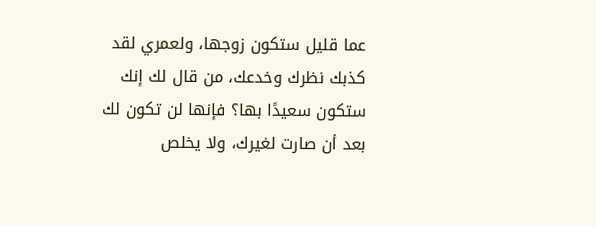عما قليل ستكون زوجها، ولعمري لقد كذبك نظرك وخدعك، من قال لك إنك ستكون سعيدًا بها؟ فإنها لن تكون لك بعد أن صارت لغيرك، ولا يخلص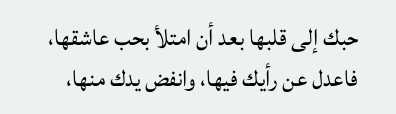حبك إلى قلبها بعد أن امتلأ بحب عاشقها، فاعدل عن رأيك فيها، وانفض يدك منها،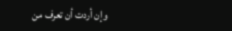وإن أردت أن تعرف من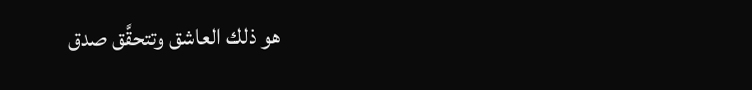هو ذلك العاشق وتتحقَّق صدق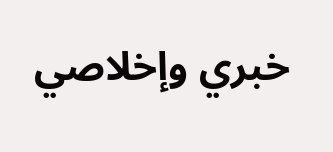خبري وإخلاصي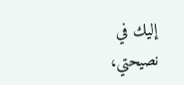إليك في نصيحتي،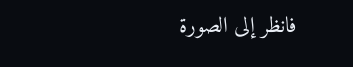فانظر إلى الصورة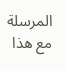المرسلة مع هذا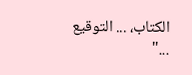الكتاب، ... التوقيع ..."